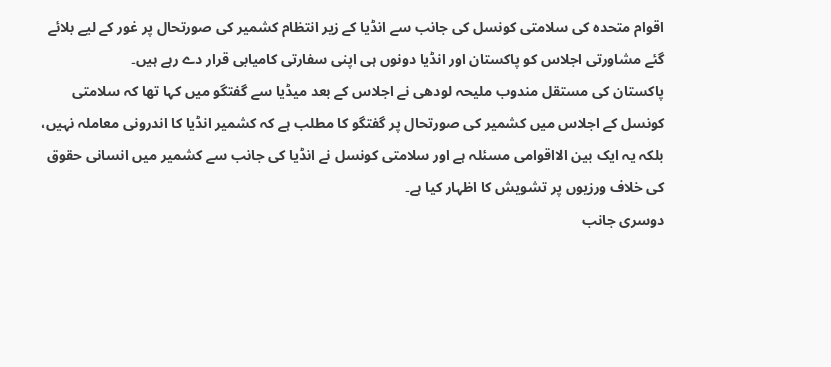اقوام متحدہ کی سلامتی کونسل کی جانب سے انڈیا کے زیر انتظام کشمیر کی صورتحال پر غور کے لیے بلائے گئے مشاورتی اجلاس کو پاکستان اور انڈیا دونوں ہی اپنی سفارتی کامیابی قرار دے رہے ہیں۔
پاکستان کی مستقل مندوب ملیحہ لودھی نے اجلاس کے بعد میڈیا سے گفتگو میں کہا تھا کہ سلامتی کونسل کے اجلاس میں کشمیر کی صورتحال پر گفتگو کا مطلب ہے کہ کشمیر انڈیا کا اندرونی معاملہ نہیں، بلکہ یہ ایک بین الااقوامی مسئلہ ہے اور سلامتی کونسل نے انڈیا کی جانب سے کشمیر میں انسانی حقوق کی خلاف ورزیوں پر تشویش کا اظہار کیا ہے۔
دوسری جانب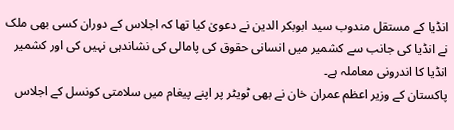انڈیا کے مستقل مندوب سید ابوبکر الدین نے دعویٰ کیا تھا کہ اجلاس کے دوران کسی بھی ملک نے انڈیا کی جانب سے کشمیر میں انسانی حقوق کی پامالی کی نشاندہی نہیں کی اور کشمیر انڈیا کا اندرونی معاملہ ہے۔
پاکستان کے وزیر اعظم عمران خان نے بھی ٹویٹر پر اپنے پیغام میں سلامتی کونسل کے اجلاس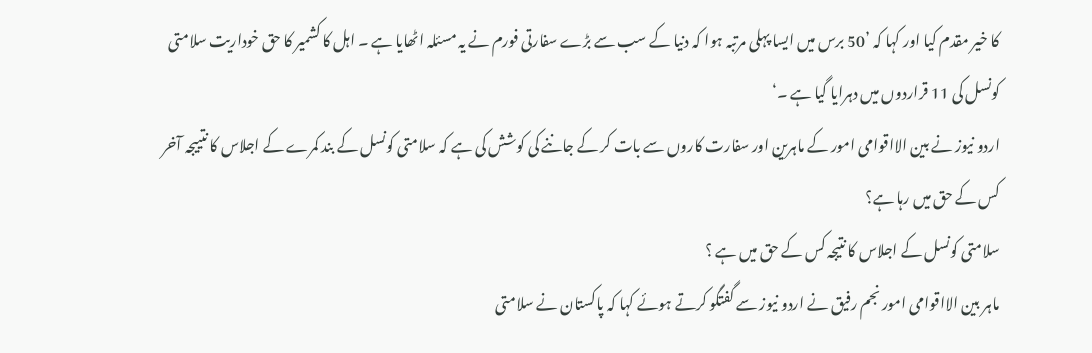کا خیر مقدم کیا اور کہا کہ ’50 برس میں ایسا پہلی مرتبہ ہوا کہ دنیا کے سب سے بڑے سفارتی فورم نے یہ مسئلہ اٹھایا ہے ۔ اہل کا کشمیر کا حق خوداریت سلامتی کونسل کی 11 قراردوں میں دہرایا گیا ہے ۔‘
اردو نیوز نے بین الااقوامی امور کے ماہرین اور سفارت کاروں سے بات کر کے جاننے کی کوشش کی ہے کہ سلامتی کونسل کے بند کمرے کے اجلاس کا نتییجہ آخر کس کے حق میں رہا ہے؟
سلامتی کونسل کے اجلاس کا نتیجہ کس کے حق میں ہے ؟
ماہر بین الااقوامی امور نجم رفیق نے اردو نیوز سے گفتگو کرتے ہوئے کہا کہ پاکستان نے سلامتی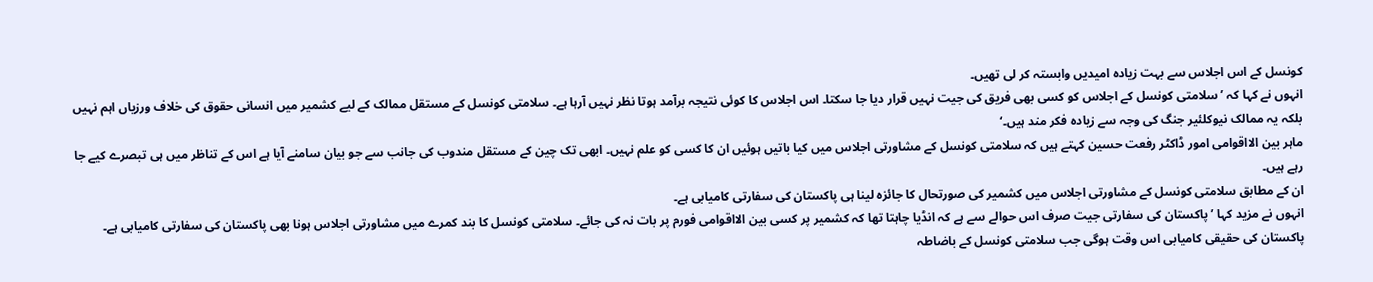کونسل کے اس اجلاس سے بہت زیادہ امیدیں وابستہ کر لی تھیں۔
انہوں نے کہا کہ ’سلامتی کونسل کے اجلاس کو کسی بھی فریق کی جیت نہیں قرار دیا جا سکتا۔ اس اجلاس کا کوئی نتیجہ برآمد ہوتا نظر نہیں آرہا ہے۔ سلامتی کونسل کے مستقل ممالک کے لیے کشمیر میں انسانی حقوق کی خلاف ورزیاں اہم نہیں بلکہ یہ ممالک نیوکلئیر جنگ کی وجہ سے زیادہ فکر مند ہیں۔‘
ماہر بین الااقوامی امور ڈاکٹر رفعت حسین کہتے ہیں کہ سلامتی کونسل کے مشاورتی اجلاس میں کیا باتیں ہوئیں ان کا کسی کو علم نہیں۔ ابھی تک چین کے مستقل مندوب کی جانب سے جو بیان سامنے آیا ہے اس کے تناظر میں ہی تبصرے کیے جا رہے ہیں۔
ان کے مطابق سلامتی کونسل کے مشاورتی اجلاس میں کشمیر کی صورتحال کا جائزہ لینا ہی پاکستان کی سفارتی کامیابی ہے۔
انہوں نے مزید کہا ’پاکستان کی سفارتی جیت صرف اس حوالے سے ہے کہ انڈیا چاہتا تھا کہ کشمیر پر کسی بین الااقوامی فورم پر بات نہ کی جائے۔ سلامتی کونسل کا بند کمرے میں مشاورتی اجلاس ہونا بھی پاکستان کی سفارتی کامیابی ہے۔ پاکستان کی حقیقی کامیابی اس وقت ہوگی جب سلامتی کونسل کے باضاطہ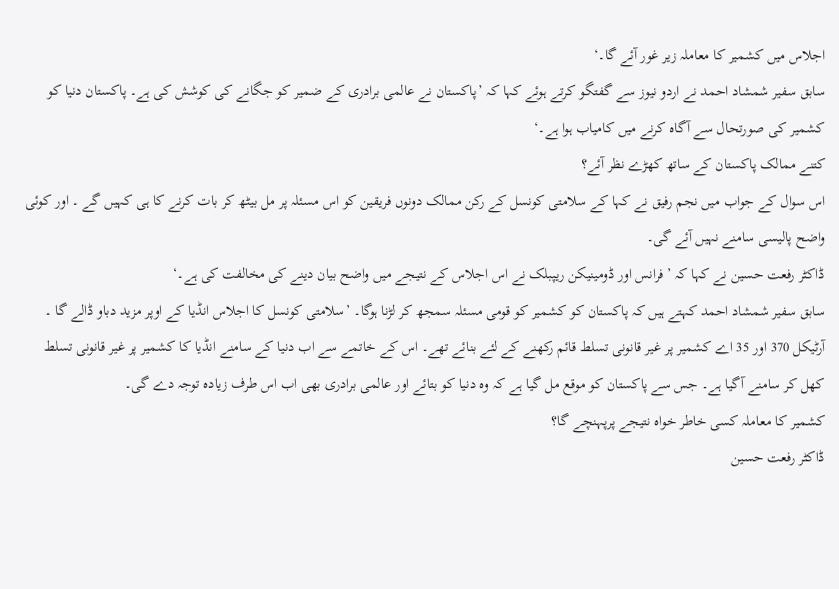اجلاس میں کشمیر کا معاملہ زیر غور آئے گا۔‘
سابق سفیر شمشاد احمد نے اردو نیوز سے گفتگو کرتے ہوئے کہا کہ ’پاکستان نے عالمی برادری کے ضمیر کو جگانے کی کوشش کی ہے۔ پاکستان دنیا کو کشمیر کی صورتحال سے آگاہ کرنے میں کامیاب ہوا ہے۔‘
کتنے ممالک پاکستان کے ساتھ کھڑے نظر آئے؟
اس سوال کے جواب میں نجم رفیق نے کہا کے سلامتی کونسل کے رکن ممالک دونوں فریقین کو اس مسئلہ پر مل بیٹھ کر بات کرنے کا ہی کہیں گے ۔ اور کوئی واضح پالیسی سامنے نہیں آئے گی۔
ڈاکٹر رفعت حسین نے کہا کہ ’فرانس اور ڈومینیکن ریپبلک نے اس اجلاس کے نتیجے میں واضح بیان دینے کی مخالفت کی ہے۔‘
سابق سفیر شمشاد احمد کہتے ہیں کہ پاکستان کو کشمیر کو قومی مسئلہ سمجھ کر لڑنا ہوگا۔ ’سلامتی کونسل کا اجلاس انڈیا کے اوپر مزید دباو ڈالے گا ۔ آرٹیکل 370 اور 35 اے کشمیر پر غیر قانونی تسلط قائم رکھنے کے لئے بنائے تھے۔ اس کے خاتمے سے اب دنیا کے سامنے انڈیا کا کشمیر پر غیر قانونی تسلط کھل کر سامنے آگیا ہے۔ جس سے پاکستان کو موقع مل گیا ہے کہ وہ دنیا کو بتائے اور عالمی برادری بھی اب اس طرف زیادہ توجہ دے گی۔
کشمیر کا معاملہ کسی خاطر خواہ نتیجے پرپہنچے گا؟
ڈاکٹر رفعت حسین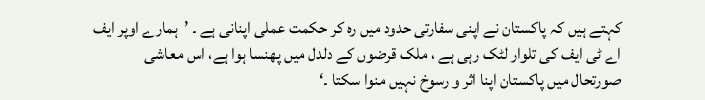کہتے ہیں کہ پاکستان نے اپنی سفارتی حدود میں رہ کر حکمت عملی اپنانی ہے ۔ ’ہمارے اوپر ایف اے ٹی ایف کی تلوار لٹک رہی ہے ، ملک قرضوں کے دلدل میں پھنسا ہوا ہے، اس معاشی صورتحال میں پاکستان اپنا اثر و رسوخ نہیں منوا سکتا ۔‘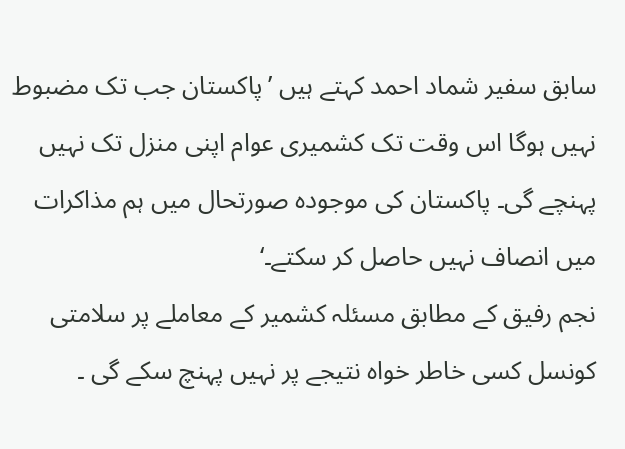سابق سفیر شماد احمد کہتے ہیں ’پاکستان جب تک مضبوط نہیں ہوگا اس وقت تک کشمیری عوام اپنی منزل تک نہیں پہنچے گی۔ پاکستان کی موجودہ صورتحال میں ہم مذاکرات میں انصاف نہیں حاصل کر سکتے۔‘
نجم رفیق کے مطابق مسئلہ کشمیر کے معاملے پر سلامتی کونسل کسی خاطر خواہ نتیجے پر نہیں پہنچ سکے گی ۔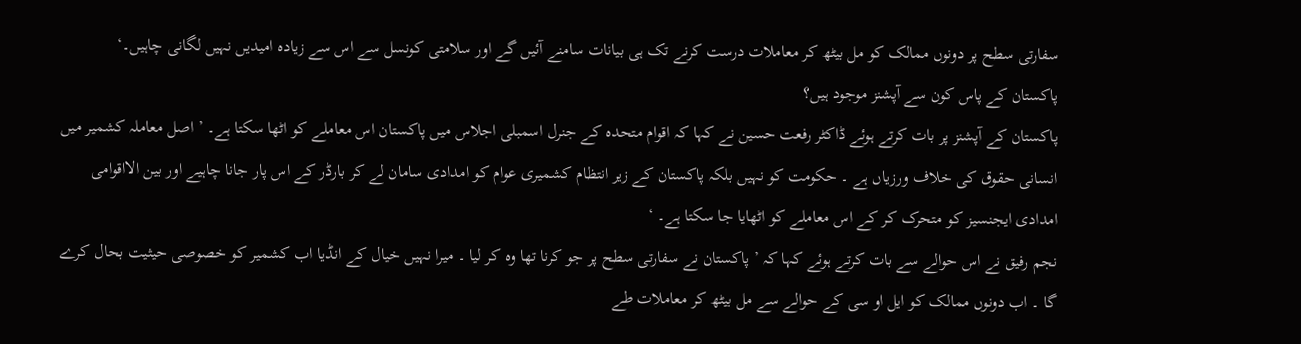سفارتی سطح پر دونوں ممالک کو مل بیٹھ کر معاملات درست کرنے تک ہی بیانات سامنے آئیں گے اور سلامتی کونسل سے اس سے زیادہ امیدیں نہیں لگانی چاہیں۔‘
پاکستان کے پاس کون سے آپشنز موجود ہیں؟
پاکستان کے آپشنز پر بات کرتے ہوئے ڈاکٹر رفعت حسین نے کہا کہ اقوام متحدہ کے جنرل اسمبلی اجلاس میں پاکستان اس معاملے کو اٹھا سکتا ہے۔ ’ اصل معاملہ کشمیر میں انسانی حقوق کی خلاف ورزیاں ہے ۔ حکومت کو نہیں بلکہ پاکستان کے زیر انتظام کشمیری عوام کو امدادی سامان لے کر بارڈر کے اس پار جانا چاہیے اور بین الااقوامی امدادی ایجنسیز کو متحرک کر کے اس معاملے کو اٹھایا جا سکتا ہے۔ ‘
نجم رفیق نے اس حوالے سے بات کرتے ہوئے کہا کہ ’ پاکستان نے سفارتی سطح پر جو کرنا تھا وہ کر لیا ۔ میرا نہیں خیال کے انڈیا اب کشمیر کو خصوصی حیثیت بحال کرے گا ۔ اب دونوں ممالک کو ایل او سی کے حوالے سے مل بیٹھ کر معاملات طے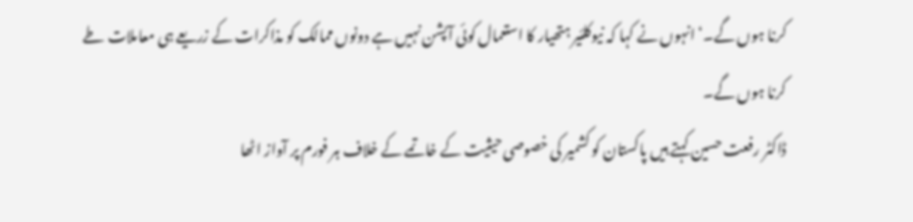کرنا ہوں گے۔‘ انہوں نے کہا کہ نیوکلئیر ہتھیار کا استعمال کوئی آپشن نہیں ہے دونوں ممالک کو مذاکرات کے زریعے ہی معاملات طے کرنا ہوں گے۔
ڈاکٹر رفعت حسین کہتے ہیں پاکستان کو کشمیر کی خصوصی حیثیت کے خاتمے کے خلاف ہر فورم پر آواز اٹھا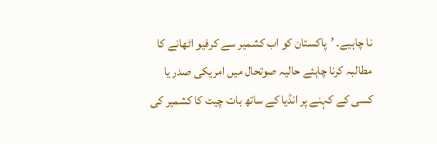نا چاہیے۔ ’پاکستان کو اب کشمیر سے کرفیو اٹھانے کا مطالبہ کرنا چاہئے حالیہ صوتحال میں امریکی صدر یا کسی کے کہنے پر انڈیا کے ساتھ بات چیت کا کشمیر کی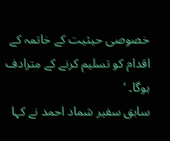خصوصی حیثیت کے خاتمہ کے اقدام کو تسلیم کرنے کے مترادف ہوگا۔ ‘
سابق سفیر شماد احمد نے کہا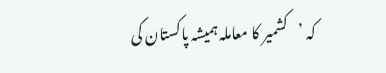کہ ’کشمیر کا معاملہ ہمیشہ پاکستان کی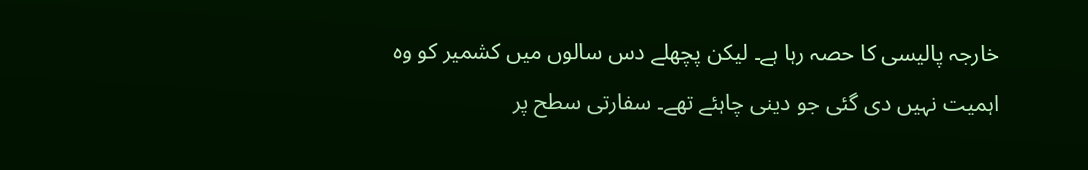خارجہ پالیسی کا حصہ رہا ہے۔ لیکن پچھلے دس سالوں میں کشمیر کو وہ اہمیت نہیں دی گئی جو دینی چاہئے تھے۔ سفارتی سطح پر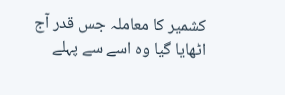کشمیر کا معاملہ جس قدر آج اٹھایا گیا وہ اسے سے پہلے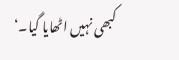کبھی نہیں اٹھایا گیا۔‘